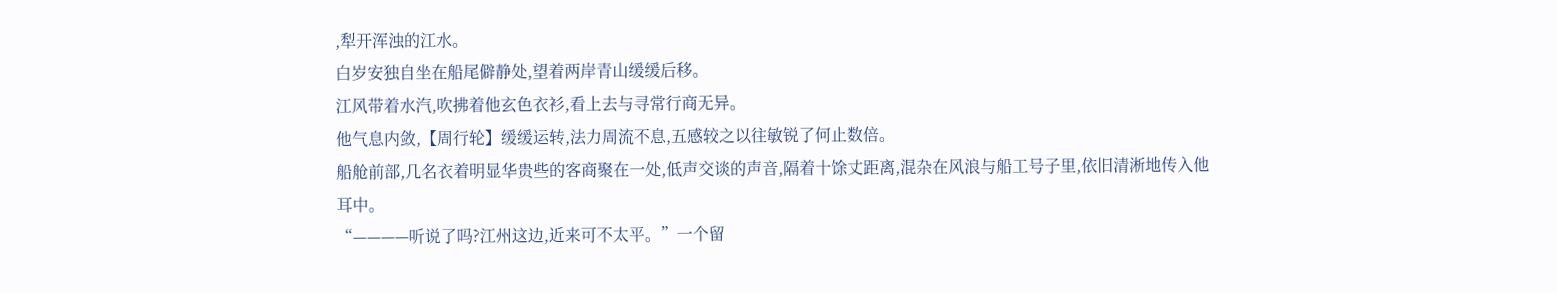,犁开浑浊的江水。
白岁安独自坐在船尾僻静处,望着两岸青山缓缓后移。
江风带着水汽,吹拂着他玄色衣衫,看上去与寻常行商无异。
他气息内敛,【周行轮】缓缓运转,法力周流不息,五感较之以往敏锐了何止数倍。
船舱前部,几名衣着明显华贵些的客商聚在一处,低声交谈的声音,隔着十馀丈距离,混杂在风浪与船工号子里,依旧清淅地传入他耳中。
“————听说了吗?江州这边,近来可不太平。”一个留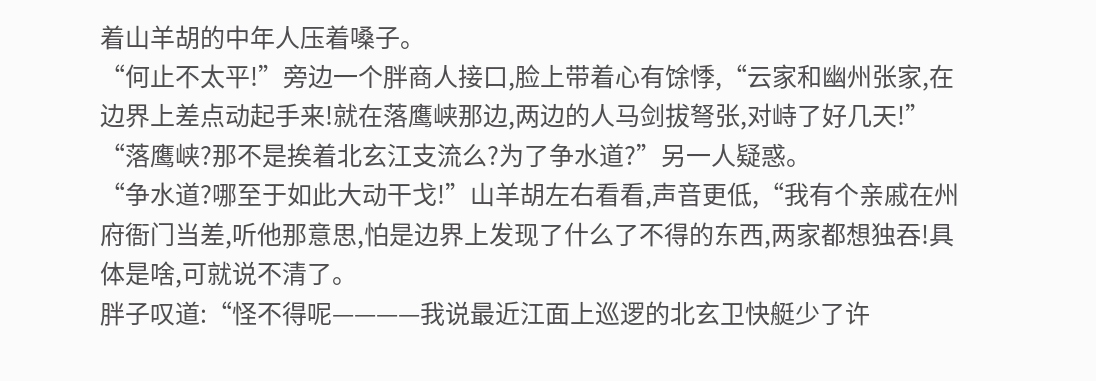着山羊胡的中年人压着嗓子。
“何止不太平!”旁边一个胖商人接口,脸上带着心有馀悸,“云家和幽州张家,在边界上差点动起手来!就在落鹰峡那边,两边的人马剑拔弩张,对峙了好几天!”
“落鹰峡?那不是挨着北玄江支流么?为了争水道?”另一人疑惑。
“争水道?哪至于如此大动干戈!”山羊胡左右看看,声音更低,“我有个亲戚在州府衙门当差,听他那意思,怕是边界上发现了什么了不得的东西,两家都想独吞!具体是啥,可就说不清了。
胖子叹道:“怪不得呢————我说最近江面上巡逻的北玄卫快艇少了许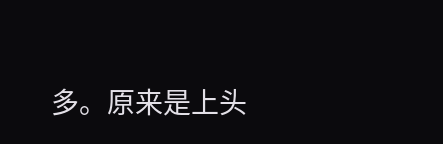多。原来是上头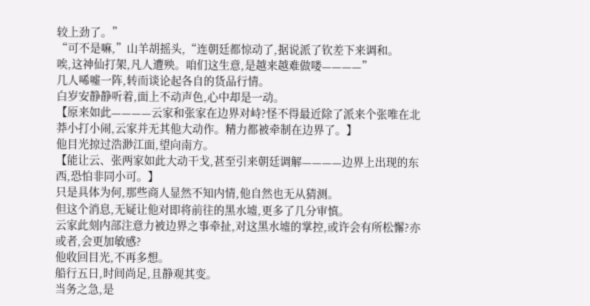较上劲了。”
“可不是嘛,”山羊胡摇头,“连朝廷都惊动了,据说派了钦差下来调和。
唉,这神仙打架,凡人遭殃。咱们这生意,是越来越难做喽————”
几人唏嘘一阵,转而谈论起各自的货品行情。
白岁安静静听着,面上不动声色,心中却是一动。
【原来如此————云家和张家在边界对峙?怪不得最近除了派来个张唯在北莽小打小闹,云家并无其他大动作。精力都被牵制在边界了。】
他目光掠过浩渺江面,望向南方。
【能让云、张两家如此大动干戈,甚至引来朝廷调解————边界上出现的东西,恐怕非同小可。】
只是具体为何,那些商人显然不知内情,他自然也无从猜测。
但这个消息,无疑让他对即将前往的黑水墟,更多了几分审慎。
云家此刻内部注意力被边界之事牵扯,对这黑水墟的掌控,或许会有所松懈?亦或者,会更加敏感?
他收回目光,不再多想。
船行五日,时间尚足,且静观其变。
当务之急,是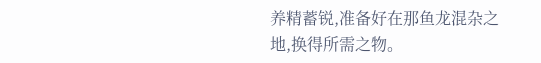养精蓄锐,准备好在那鱼龙混杂之地,换得所需之物。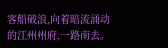客船破浪,向着暗流涌动的江州州府,一路南去。